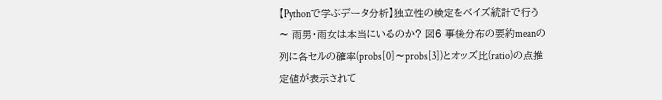【Pythonで学ぶデータ分析】独立性の検定をベイズ統計で行う 〜 雨男・雨女は本当にいるのか? 図6 事後分布の要約meanの列に各セルの確率(probs[0]〜probs[3])とオッズ比(ratio)の点推定値が表示されて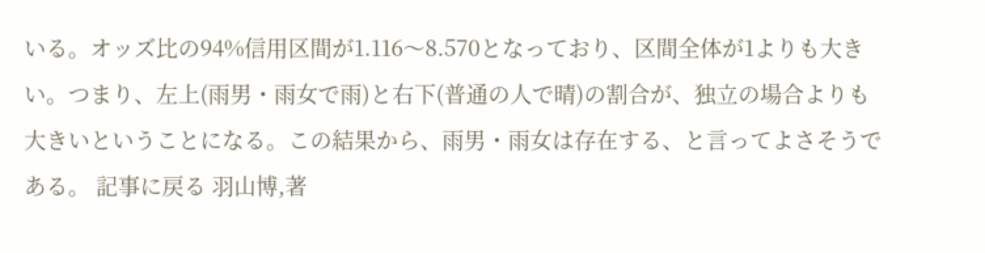いる。オッズ比の94%信用区間が1.116〜8.570となっており、区間全体が1よりも大きい。つまり、左上(雨男・雨女で雨)と右下(普通の人で晴)の割合が、独立の場合よりも大きいということになる。この結果から、雨男・雨女は存在する、と言ってよさそうである。 記事に戻る 羽山博,著